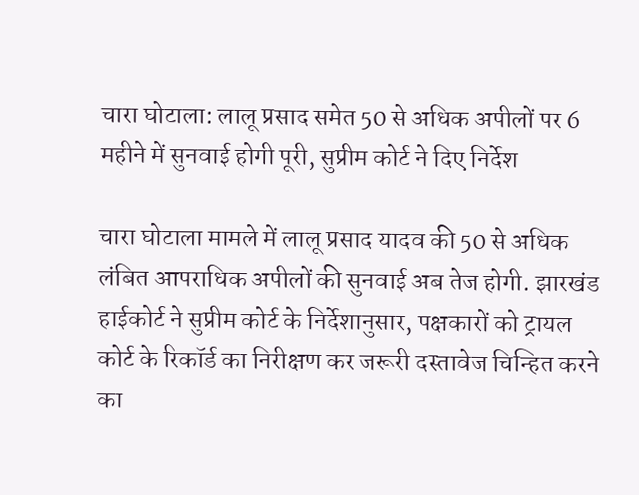चारा घोटाला: लालू प्रसाद समेत 50 से अधिक अपीलों पर 6 महीने में सुनवाई होगी पूरी, सुप्रीम कोर्ट ने दिए निर्देश

चारा घोटाला मामले में लालू प्रसाद यादव की 50 से अधिक लंबित आपराधिक अपीलों की सुनवाई अब तेज होगी. झारखंड हाईकोर्ट ने सुप्रीम कोर्ट के निर्देशानुसार, पक्षकारों को ट्रायल कोर्ट के रिकॉर्ड का निरीक्षण कर जरूरी दस्तावेज चिन्हित करने का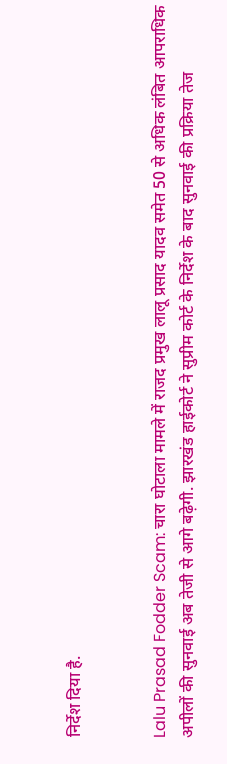निर्देश दिया है.


Lalu Prasad Fodder Scam: चारा घोटाला मामले में राजद प्रमुख लालू प्रसाद यादव समेत 50 से अधिक लंबित आपराधिक अपीलों की सुनवाई अब तेजी से आगे बढ़ेगी. झारखंड हाईकोर्ट ने सुप्रीम कोर्ट के निर्देश के बाद सुनवाई की प्रक्रिया तेज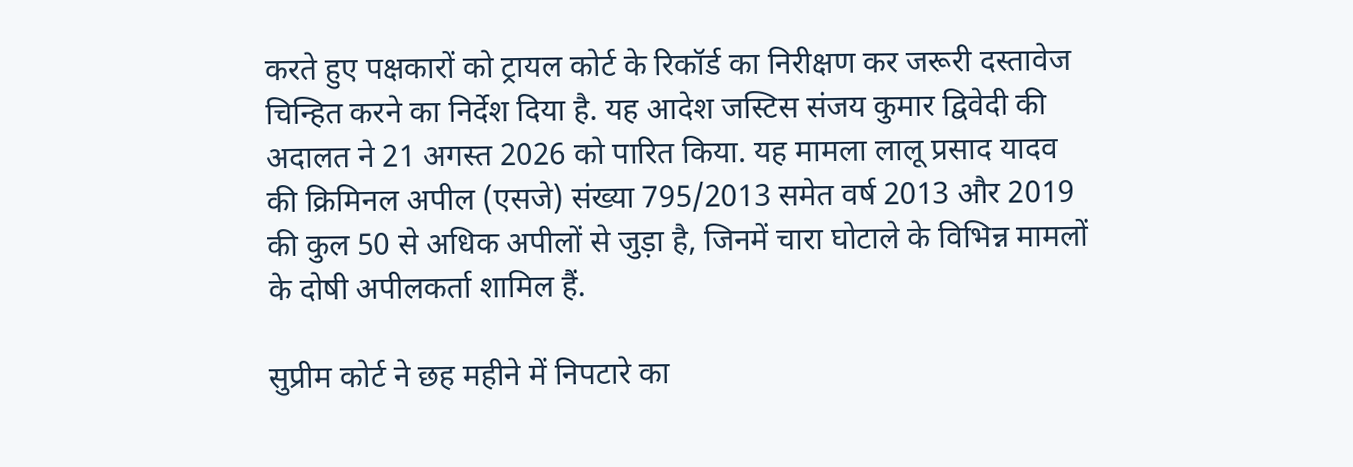करते हुए पक्षकारों को ट्रायल कोर्ट के रिकॉर्ड का निरीक्षण कर जरूरी दस्तावेज चिन्हित करने का निर्देश दिया है. यह आदेश जस्टिस संजय कुमार द्विवेदी की अदालत ने 21 अगस्त 2026 को पारित किया. यह मामला लालू प्रसाद यादव की क्रिमिनल अपील (एसजे) संख्या 795/2013 समेत वर्ष 2013 और 2019 की कुल 50 से अधिक अपीलों से जुड़ा है, जिनमें चारा घोटाले के विभिन्न मामलों के दोषी अपीलकर्ता शामिल हैं.

सुप्रीम कोर्ट ने छह महीने में निपटारे का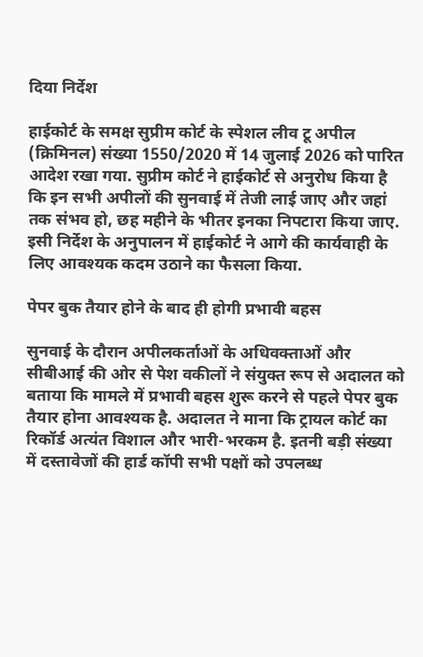दिया निर्देश

हाईकोर्ट के समक्ष सुप्रीम कोर्ट के स्पेशल लीव टू अपील (क्रिमिनल) संख्या 1550/2020 में 14 जुलाई 2026 को पारित आदेश रखा गया. सुप्रीम कोर्ट ने हाईकोर्ट से अनुरोध किया है कि इन सभी अपीलों की सुनवाई में तेजी लाई जाए और जहां तक संभव हो, छह महीने के भीतर इनका निपटारा किया जाए. इसी निर्देश के अनुपालन में हाईकोर्ट ने आगे की कार्यवाही के लिए आवश्यक कदम उठाने का फैसला किया.

पेपर बुक तैयार होने के बाद ही होगी प्रभावी बहस

सुनवाई के दौरान अपीलकर्ताओं के अधिवक्ताओं और सीबीआई की ओर से पेश वकीलों ने संयुक्त रूप से अदालत को बताया कि मामले में प्रभावी बहस शुरू करने से पहले पेपर बुक तैयार होना आवश्यक है. अदालत ने माना कि ट्रायल कोर्ट का रिकॉर्ड अत्यंत विशाल और भारी-भरकम है. इतनी बड़ी संख्या में दस्तावेजों की हार्ड कॉपी सभी पक्षों को उपलब्ध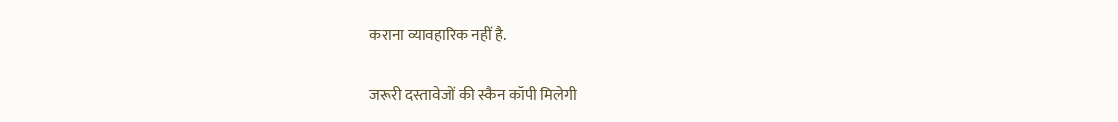कराना व्यावहारिक नहीं है.

जरूरी दस्तावेजों की स्कैन कॉपी मिलेगी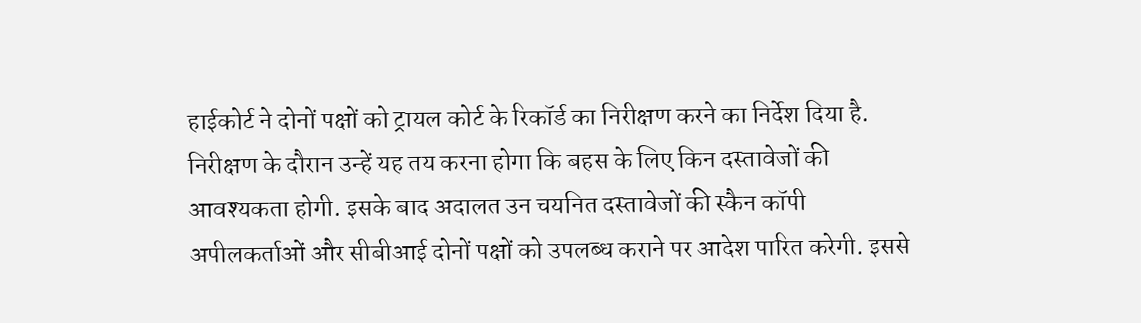हाईकोर्ट ने दोनों पक्षों को ट्रायल कोर्ट के रिकॉर्ड का निरीक्षण करने का निर्देश दिया है. निरीक्षण के दौरान उन्हें यह तय करना होगा कि बहस के लिए किन दस्तावेजों की आवश्यकता होगी. इसके बाद अदालत उन चयनित दस्तावेजों की स्कैन कॉपी अपीलकर्ताओं और सीबीआई दोनों पक्षों को उपलब्ध कराने पर आदेश पारित करेगी. इससे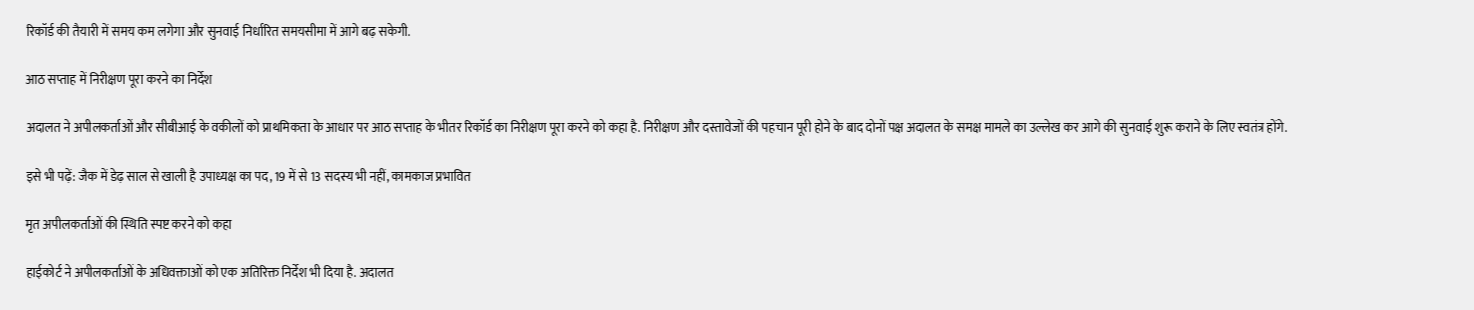रिकॉर्ड की तैयारी में समय कम लगेगा और सुनवाई निर्धारित समयसीमा में आगे बढ़ सकेगी.

आठ सप्ताह में निरीक्षण पूरा करने का निर्देश

अदालत ने अपीलकर्ताओं और सीबीआई के वकीलों को प्राथमिकता के आधार पर आठ सप्ताह के भीतर रिकॉर्ड का निरीक्षण पूरा करने को कहा है. निरीक्षण और दस्तावेजों की पहचान पूरी होने के बाद दोनों पक्ष अदालत के समक्ष मामले का उल्लेख कर आगे की सुनवाई शुरू कराने के लिए स्वतंत्र होंगे.

इसे भी पढ़ें: जैक में डेढ़ साल से खाली है उपाध्यक्ष का पद, 19 में से 13 सदस्य भी नहीं, कामकाज प्रभावित

मृत अपीलकर्ताओं की स्थिति स्पष्ट करने को कहा

हाईकोर्ट ने अपीलकर्ताओं के अधिवक्ताओं को एक अतिरिक्त निर्देश भी दिया है. अदालत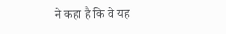ने कहा है कि वे यह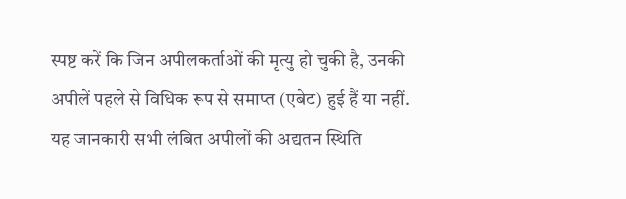स्पष्ट करें कि जिन अपीलकर्ताओं की मृत्यु हो चुकी है, उनकी अपीलें पहले से विधिक रूप से समाप्त (एबेट) हुई हैं या नहीं. यह जानकारी सभी लंबित अपीलों की अद्यतन स्थिति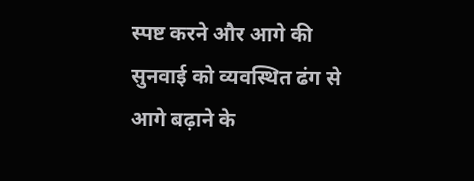स्पष्ट करने और आगे की सुनवाई को व्यवस्थित ढंग से आगे बढ़ाने के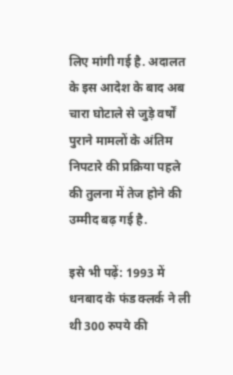लिए मांगी गई है. अदालत के इस आदेश के बाद अब चारा घोटाले से जुड़े वर्षों पुराने मामलों के अंतिम निपटारे की प्रक्रिया पहले की तुलना में तेज होने की उम्मीद बढ़ गई है.

इसे भी पढ़ें: 1993 में धनबाद के फंड क्लर्क ने ली थी 300 रुपये की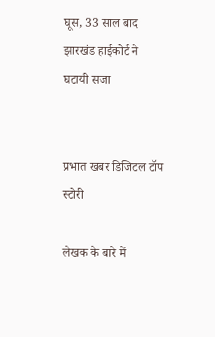घूस, 33 साल बाद झारखंड हाईकोर्ट ने घटायी सजा


प्रभात खबर डिजिटल टॉप स्टोरी

लेखक के बारे में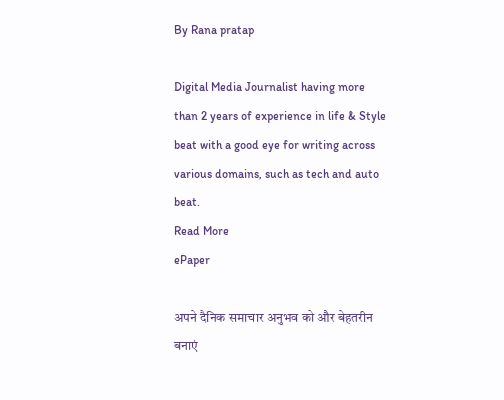By Rana pratap

Digital Media Journalist having more than 2 years of experience in life & Style beat with a good eye for writing across various domains, such as tech and auto beat.
Read More
ePaper

अपने दैनिक समाचार अनुभव को और बेहतरीन बनाएं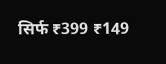सिर्फ ₹399 ₹149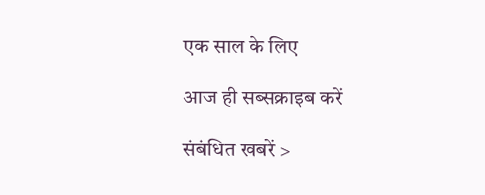एक साल के लिए

आज ही सब्सक्राइब करें

संबंधित खबरें >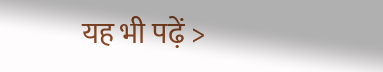यह भी पढ़ें >